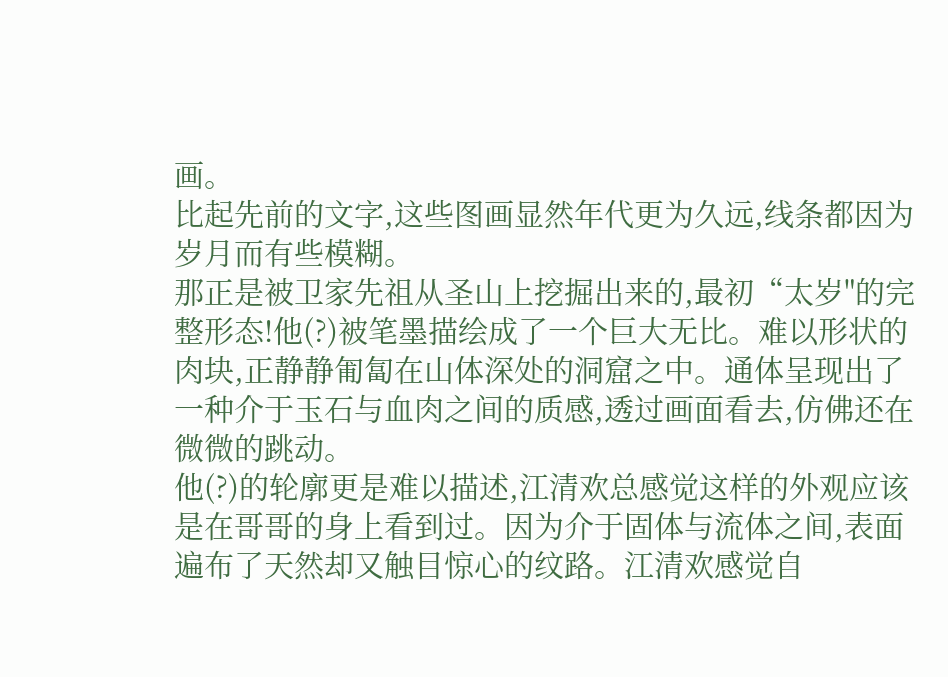画。
比起先前的文字,这些图画显然年代更为久远,线条都因为岁月而有些模糊。
那正是被卫家先祖从圣山上挖掘出来的,最初“太岁"的完整形态!他(?)被笔墨描绘成了一个巨大无比。难以形状的肉块,正静静匍匐在山体深处的洞窟之中。通体呈现出了一种介于玉石与血肉之间的质感,透过画面看去,仿佛还在微微的跳动。
他(?)的轮廓更是难以描述,江清欢总感觉这样的外观应该是在哥哥的身上看到过。因为介于固体与流体之间,表面遍布了天然却又触目惊心的纹路。江清欢感觉自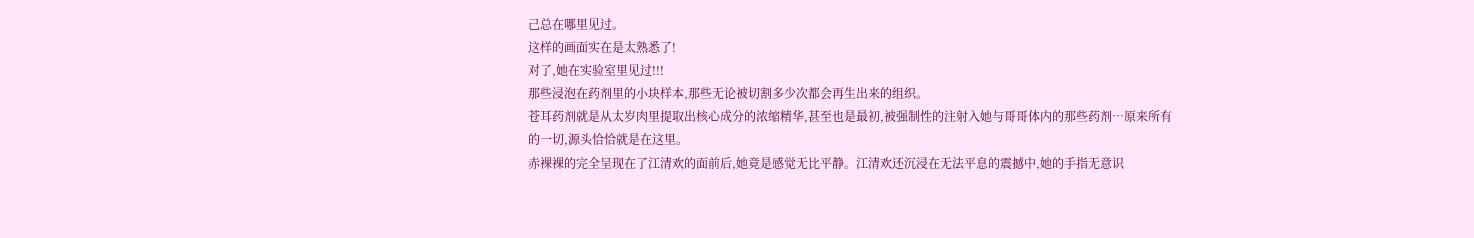己总在哪里见过。
这样的画面实在是太熟悉了!
对了,她在实验室里见过!!!
那些浸泡在药剂里的小块样本,那些无论被切割多少次都会再生出来的组织。
苍耳药剂就是从太岁肉里提取出核心成分的浓缩精华,甚至也是最初,被强制性的注射入她与哥哥体内的那些药剂…原来所有的一切,源头恰恰就是在这里。
赤裸裸的完全呈现在了江清欢的面前后,她竟是感觉无比平静。江清欢还沉浸在无法平息的震撼中,她的手指无意识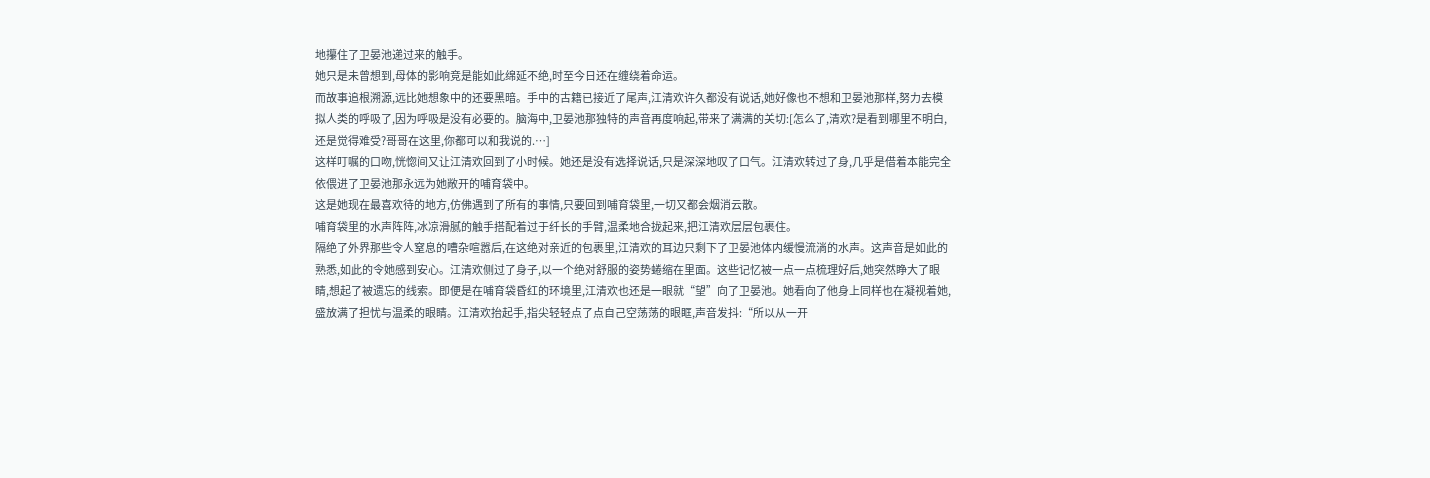地攥住了卫晏池递过来的触手。
她只是未曾想到,母体的影响竞是能如此绵延不绝,时至今日还在缠绕着命运。
而故事追根溯源,远比她想象中的还要黑暗。手中的古籍已接近了尾声,江清欢许久都没有说话,她好像也不想和卫晏池那样,努力去模拟人类的呼吸了,因为呼吸是没有必要的。脑海中,卫晏池那独特的声音再度响起,带来了满满的关切:[怎么了,清欢?是看到哪里不明白,还是觉得难受?哥哥在这里,你都可以和我说的.…]
这样叮嘱的口吻,恍惚间又让江清欢回到了小时候。她还是没有选择说话,只是深深地叹了口气。江清欢转过了身,几乎是借着本能完全依偎进了卫晏池那永远为她敞开的哺育袋中。
这是她现在最喜欢待的地方,仿佛遇到了所有的事情,只要回到哺育袋里,一切又都会烟消云散。
哺育袋里的水声阵阵,冰凉滑腻的触手搭配着过于纤长的手臂,温柔地合拢起来,把江清欢层层包裹住。
隔绝了外界那些令人窒息的嘈杂喧嚣后,在这绝对亲近的包裹里,江清欢的耳边只剩下了卫晏池体内缓慢流淌的水声。这声音是如此的熟悉,如此的令她感到安心。江清欢侧过了身子,以一个绝对舒服的姿势蜷缩在里面。这些记忆被一点一点梳理好后,她突然睁大了眼睛,想起了被遗忘的线索。即便是在哺育袋昏红的环境里,江清欢也还是一眼就“望”向了卫晏池。她看向了他身上同样也在凝视着她,盛放满了担忧与温柔的眼睛。江清欢抬起手,指尖轻轻点了点自己空荡荡的眼眶,声音发抖:“所以从一开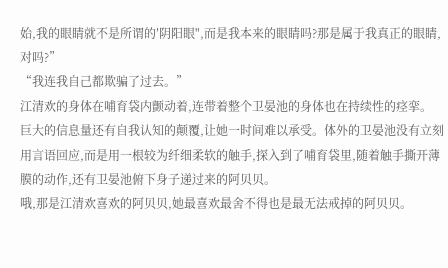始,我的眼睛就不是所谓的′阴阳眼",而是我本来的眼睛吗?那是属于我真正的眼睛,对吗?”
“我连我自己都欺骗了过去。”
江清欢的身体在哺育袋内颤动着,连带着整个卫晏池的身体也在持续性的痉挛。
巨大的信息量还有自我认知的颠覆,让她一时间难以承受。体外的卫晏池没有立刻用言语回应,而是用一根较为纤细柔软的触手,探入到了哺育袋里,随着触手撕开薄膜的动作,还有卫晏池俯下身子递过来的阿贝贝。
哦,那是江清欢喜欢的阿贝贝,她最喜欢最舍不得也是最无法戒掉的阿贝贝。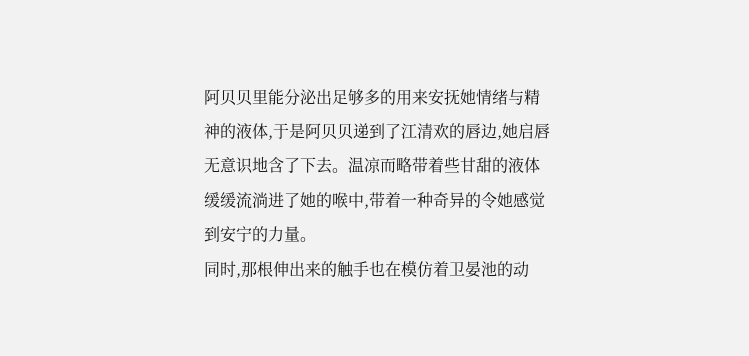阿贝贝里能分泌出足够多的用来安抚她情绪与精神的液体,于是阿贝贝递到了江清欢的唇边,她启唇无意识地含了下去。温凉而略带着些甘甜的液体缓缓流淌进了她的喉中,带着一种奇异的令她感觉到安宁的力量。
同时,那根伸出来的触手也在模仿着卫晏池的动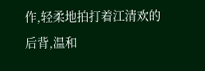作,轻柔地拍打着江清欢的后背,温和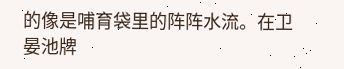的像是哺育袋里的阵阵水流。在卫晏池牌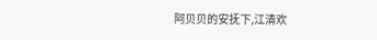阿贝贝的安抚下,江清欢